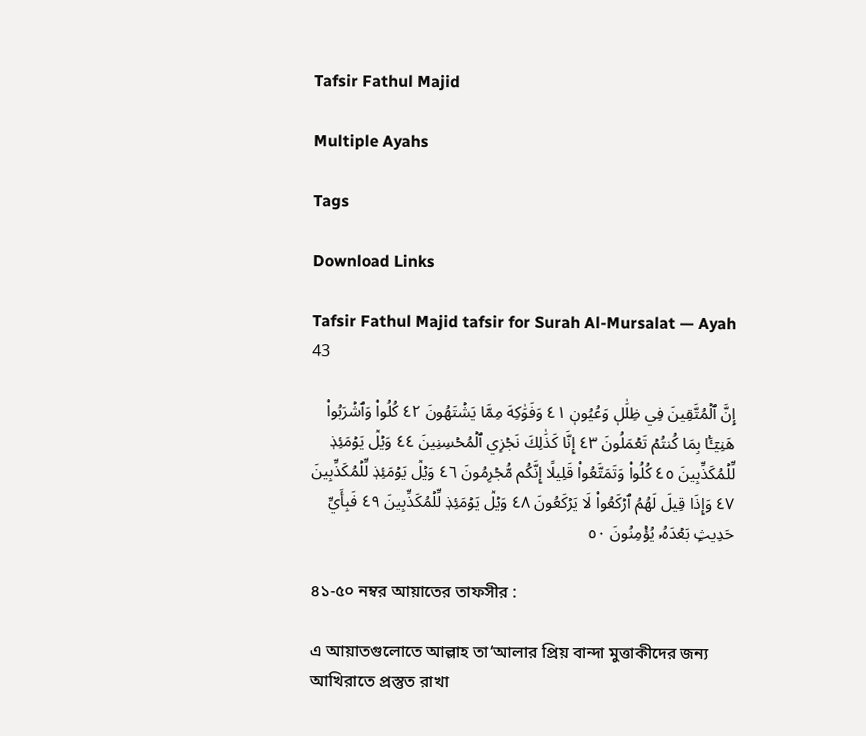Tafsir Fathul Majid

Multiple Ayahs

Tags

Download Links

Tafsir Fathul Majid tafsir for Surah Al-Mursalat — Ayah 43

إِنَّ ٱلۡمُتَّقِينَ فِي ظِلَٰلٖ وَعُيُونٖ ٤١ وَفَوَٰكِهَ مِمَّا يَشۡتَهُونَ ٤٢ كُلُواْ وَٱشۡرَبُواْ هَنِيٓـَٔۢا بِمَا كُنتُمۡ تَعۡمَلُونَ ٤٣ إِنَّا كَذَٰلِكَ نَجۡزِي ٱلۡمُحۡسِنِينَ ٤٤ وَيۡلٞ يَوۡمَئِذٖ لِّلۡمُكَذِّبِينَ ٤٥ كُلُواْ وَتَمَتَّعُواْ قَلِيلًا إِنَّكُم مُّجۡرِمُونَ ٤٦ وَيۡلٞ يَوۡمَئِذٖ لِّلۡمُكَذِّبِينَ ٤٧ وَإِذَا قِيلَ لَهُمُ ٱرۡكَعُواْ لَا يَرۡكَعُونَ ٤٨ وَيۡلٞ يَوۡمَئِذٖ لِّلۡمُكَذِّبِينَ ٤٩ فَبِأَيِّ حَدِيثِۭ بَعۡدَهُۥ يُؤۡمِنُونَ ٥٠

৪১-৫০ নম্বর আয়াতের তাফসীর :

এ আয়াতগুলোতে আল্লাহ তা‘আলার প্রিয় বান্দা মুত্তাকীদের জন্য আখিরাতে প্রস্তুত রাখা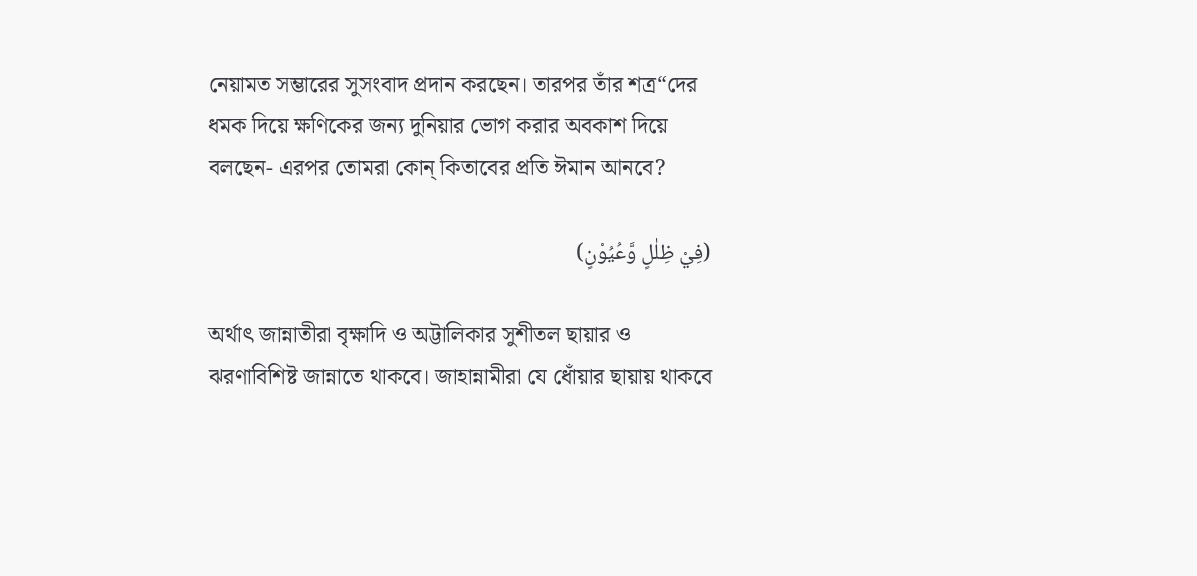নেয়ামত সম্ভারের সুসংবাদ প্রদান করছেন। তারপর তাঁর শত্র“দের ধমক দিয়ে ক্ষণিকের জন্য দুনিয়ার ভোগ করার অবকাশ দিয়ে বলছেন- এরপর তোমরা কোন্ কিতাবের প্রতি ঈমান আনবে?

(فِيْ ظِلٰلٍ وَّعُيُوْنٍ)

অর্থাৎ জান্নাতীরা বৃক্ষাদি ও অট্টালিকার সুশীতল ছায়ার ও ঝরণাবিশিষ্ট জান্নাতে থাকবে। জাহান্নামীরা যে ধোঁয়ার ছায়ায় থাকবে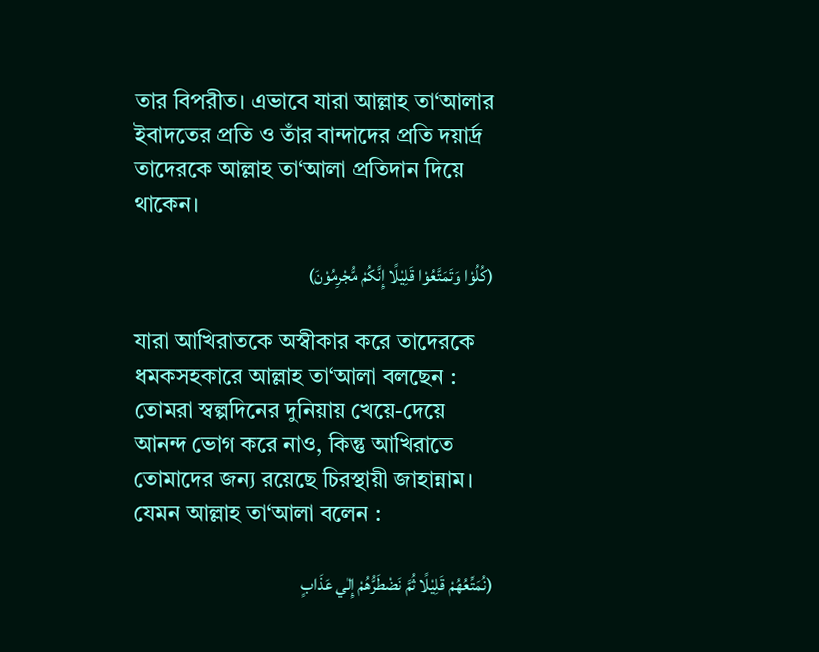তার বিপরীত। এভাবে যারা আল্লাহ তা‘আলার ইবাদতের প্রতি ও তাঁর বান্দাদের প্রতি দয়ার্দ্র তাদেরকে আল্লাহ তা‘আলা প্রতিদান দিয়ে থাকেন।

(كُلُوْا وَتَمَتَّعُوْا قَلِيْلًا إِنَّكُمْ مُّجْرِمُوْنَ)

যারা আখিরাতকে অস্বীকার করে তাদেরকে ধমকসহকারে আল্লাহ তা‘আলা বলছেন : তোমরা স্বল্পদিনের দুনিয়ায় খেয়ে-দেয়ে আনন্দ ভোগ করে নাও, কিন্তু আখিরাতে তোমাদের জন্য রয়েছে চিরস্থায়ী জাহান্নাম। যেমন আল্লাহ তা‘আলা বলেন :

(نُمَتِّعُهُمْ قَلِيْلًا ثُمَّ نَضْطَرُّهُمْ إِلٰي عَذَابٍ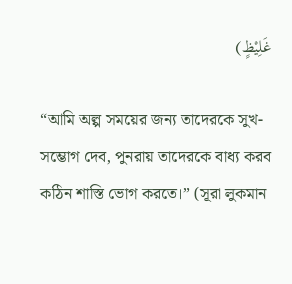غَلِيْظٍ)

“আমি অল্প সময়ের জন্য তাদেরকে সুখ-সম্ভোগ দেব, পুনরায় তাদেরকে বাধ্য করব কঠিন শাস্তি ভোগ করতে।” (সূরা লুকমান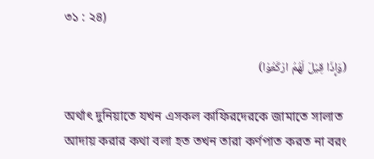৩১ : ২৪)

(وَإِذَا قِيْلَ لَهُمُ ارْكَعُوْا)

অর্থাৎ দুনিয়াতে যখন এসকল কাফিরদেরকে জামাতে সালাত আদায় করার কথা বলা হত তখন তারা কর্ণপাত করত না বরং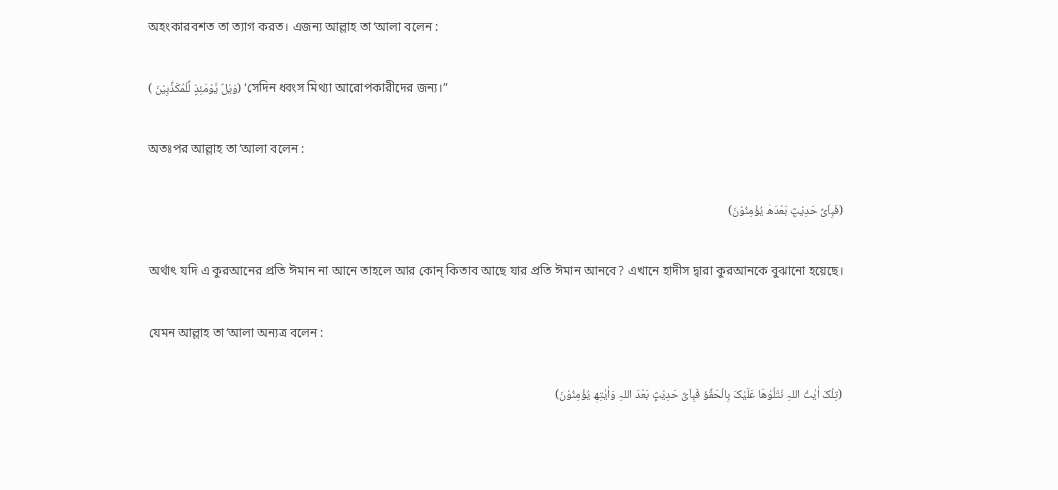অহংকারবশত তা ত্যাগ করত। এজন্য আল্লাহ তা‘আলা বলেন :

( وَيْلٌ يَّوْمَئِذٍ لِّلْمُكَذِّبِيْنَ) ‘সেদিন ধ্বংস মিথ্যা আরোপকারীদের জন্য।”

অতঃপর আল্লাহ তা‘আলা বলেন :

(فَبِاَیِّ حَدِیْثٍۭ بَعْدَھ۫ یُؤْمِنُوْنَ)

অর্থাৎ যদি এ কুরআনের প্রতি ঈমান না আনে তাহলে আর কোন্ কিতাব আছে যার প্রতি ঈমান আনবে? এখানে হাদীস দ্বারা কুরআনকে বুঝানো হয়েছে।

যেমন আল্লাহ তা‘আলা অন্যত্র বলেন :

(تِلْکَ اٰیٰتُ اللہِ نَتْلُوْھَا عَلَیْکَ بِالْحَقِّؤ فَبِاَیِّ حَدِیْثٍۭ بَعْدَ اللہِ وَاٰیٰتِھ۪ یُؤْمِنُوْنَ)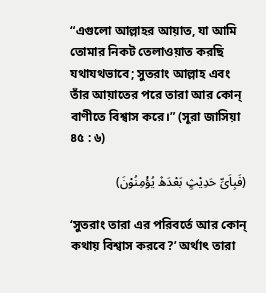“এগুলো আল্লাহর আয়াত, যা আমি তোমার নিকট তেলাওয়াত করছি যথাযথভাবে; সুতরাং আল্লাহ এবং তাঁর আয়াতের পরে তারা আর কোন্ বাণীতে বিশ্বাস করে।” (সূরা জাসিয়া ৪৫ : ৬)

(فَبِاَیِّ حَدِیْثٍۭ بَعْدَھ۫ یُؤْمِنُوْنَ)

‘সুতরাং তারা এর পরিবর্তে আর কোন্ কথায় বিশ্বাস করবে?’ অর্থাৎ তারা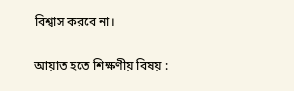বিশ্বাস করবে না।

আয়াত হতে শিক্ষণীয় বিষয় :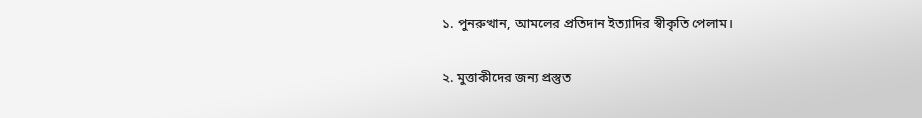১. পুনরুত্থান, আমলের প্রতিদান ইত্যাদির স্বীকৃতি পেলাম।

২. মুত্তাকীদের জন্য প্রস্তুত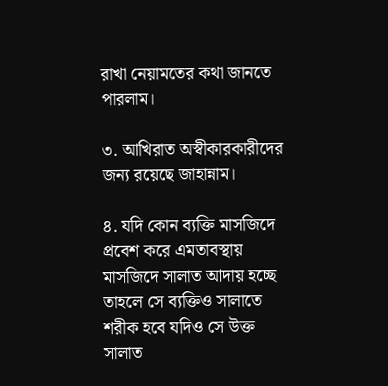রাখা নেয়ামতের কথা জানতে পারলাম।

৩. আখিরাত অস্বীকারকারীদের জন্য রয়েছে জাহান্নাম।

৪. যদি কোন ব্যক্তি মাসজিদে প্রবেশ করে এমতাবস্থায় মাসজিদে সালাত আদায় হচ্ছে তাহলে সে ব্যক্তিও সালাতে শরীক হবে যদিও সে উক্ত সালাত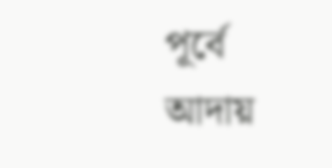পূর্বে আদায়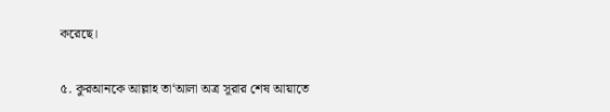করেছে।

৫. কুরআনকে আল্লাহ তা‘আলা অত্র সূরার শেষ আয়াতে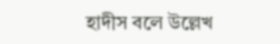হাদীস বলে উল্লেখ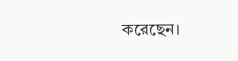করেছেন।